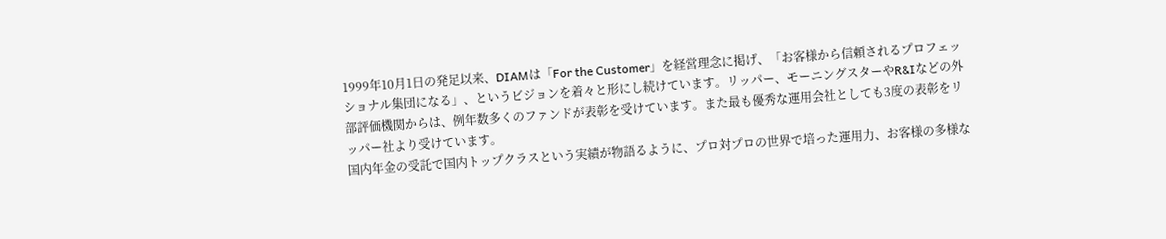1999年10月1日の発足以来、DIAMは「For the Customer」を経営理念に掲げ、「お客様から信頼されるプロフェッショナル集団になる」、というビジョンを着々と形にし続けています。リッパー、モーニングスターやR&Iなどの外部評価機関からは、例年数多くのファンドが表彰を受けています。また最も優秀な運用会社としても3度の表彰をリッパー社より受けています。
国内年金の受託で国内トップクラスという実績が物語るように、プロ対プロの世界で培った運用力、お客様の多様な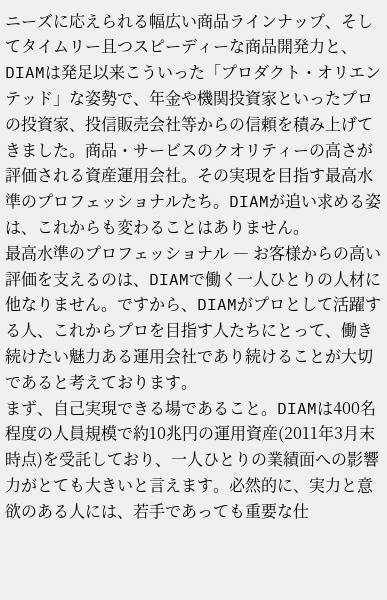ニーズに応えられる幅広い商品ラインナップ、そしてタイムリー且つスピーディーな商品開発力と、DIAMは発足以来こういった「プロダクト・オリエンテッド」な姿勢で、年金や機関投資家といったプロの投資家、投信販売会社等からの信頼を積み上げてきました。商品・サービスのクオリティーの高さが評価される資産運用会社。その実現を目指す最高水準のプロフェッショナルたち。DIAMが追い求める姿は、これからも変わることはありません。
最高水準のプロフェッショナル ― お客様からの高い評価を支えるのは、DIAMで働く一人ひとりの人材に他なりません。ですから、DIAMがプロとして活躍する人、これからプロを目指す人たちにとって、働き続けたい魅力ある運用会社であり続けることが大切であると考えております。
まず、自己実現できる場であること。DIAMは400名程度の人員規模で約10兆円の運用資産(2011年3月末時点)を受託しており、一人ひとりの業績面への影響力がとても大きいと言えます。必然的に、実力と意欲のある人には、若手であっても重要な仕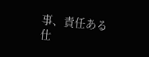事、責任ある仕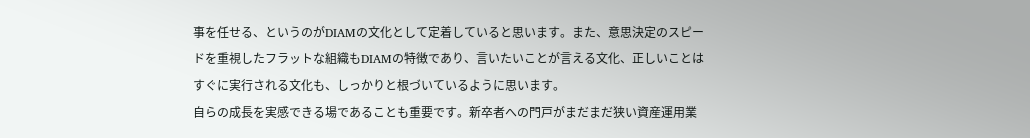事を任せる、というのがDIAMの文化として定着していると思います。また、意思決定のスピードを重視したフラットな組織もDIAMの特徴であり、言いたいことが言える文化、正しいことはすぐに実行される文化も、しっかりと根づいているように思います。
自らの成長を実感できる場であることも重要です。新卒者への門戸がまだまだ狭い資産運用業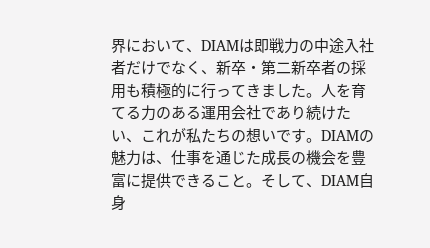界において、DIAMは即戦力の中途入社者だけでなく、新卒・第二新卒者の採用も積極的に行ってきました。人を育てる力のある運用会社であり続けたい、これが私たちの想いです。DIAMの魅力は、仕事を通じた成長の機会を豊富に提供できること。そして、DIAM自身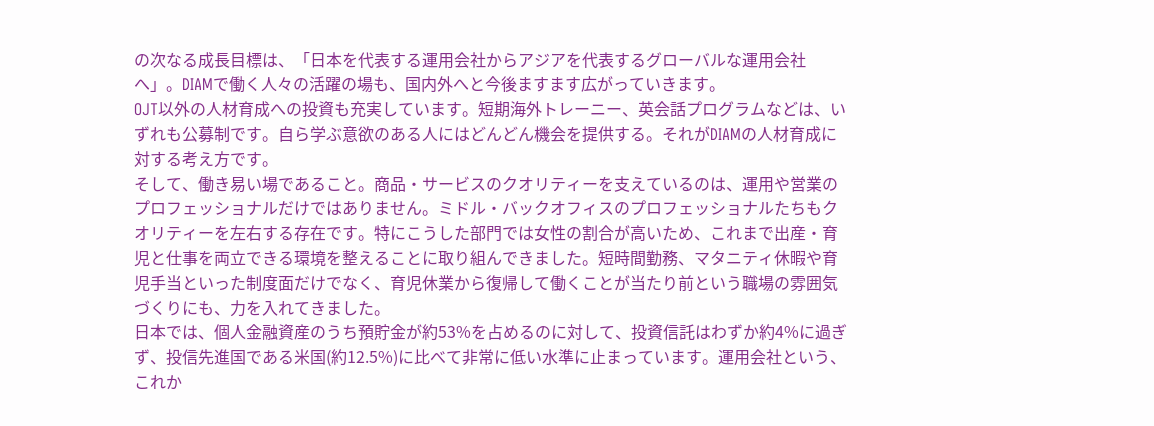の次なる成長目標は、「日本を代表する運用会社からアジアを代表するグローバルな運用会社へ」。DIAMで働く人々の活躍の場も、国内外へと今後ますます広がっていきます。
OJT以外の人材育成への投資も充実しています。短期海外トレーニー、英会話プログラムなどは、いずれも公募制です。自ら学ぶ意欲のある人にはどんどん機会を提供する。それがDIAMの人材育成に対する考え方です。
そして、働き易い場であること。商品・サービスのクオリティーを支えているのは、運用や営業のプロフェッショナルだけではありません。ミドル・バックオフィスのプロフェッショナルたちもクオリティーを左右する存在です。特にこうした部門では女性の割合が高いため、これまで出産・育児と仕事を両立できる環境を整えることに取り組んできました。短時間勤務、マタニティ休暇や育児手当といった制度面だけでなく、育児休業から復帰して働くことが当たり前という職場の雰囲気づくりにも、力を入れてきました。
日本では、個人金融資産のうち預貯金が約53%を占めるのに対して、投資信託はわずか約4%に過ぎず、投信先進国である米国(約12.5%)に比べて非常に低い水準に止まっています。運用会社という、これか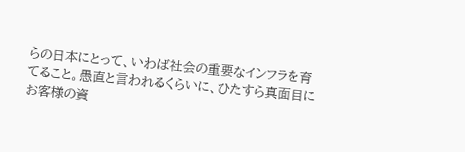らの日本にとって、いわば社会の重要なインフラを育てること。愚直と言われるくらいに、ひたすら真面目にお客様の資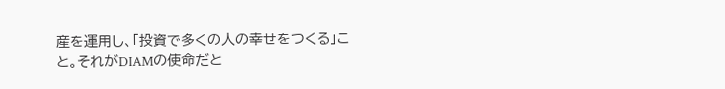産を運用し、「投資で多くの人の幸せをつくる」こと。それがDIAMの使命だと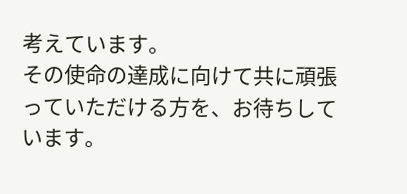考えています。
その使命の達成に向けて共に頑張っていただける方を、お待ちしています。